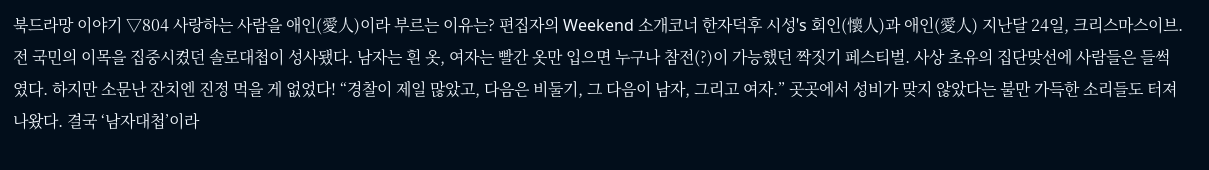북드라망 이야기 ▽804 사랑하는 사람을 애인(愛人)이라 부르는 이유는? 편집자의 Weekend 소개코너 한자덕후 시성's 회인(懷人)과 애인(愛人) 지난달 24일, 크리스마스이브. 전 국민의 이목을 집중시켰던 솔로대첩이 성사됐다. 남자는 흰 옷, 여자는 빨간 옷만 입으면 누구나 참전(?)이 가능했던 짝짓기 페스티벌. 사상 초유의 집단맞선에 사람들은 들썩였다. 하지만 소문난 잔치엔 진정 먹을 게 없었다! “경찰이 제일 많았고, 다음은 비둘기, 그 다음이 남자, 그리고 여자.” 곳곳에서 성비가 맞지 않았다는 불만 가득한 소리들도 터져 나왔다. 결국 ‘남자대첩’이라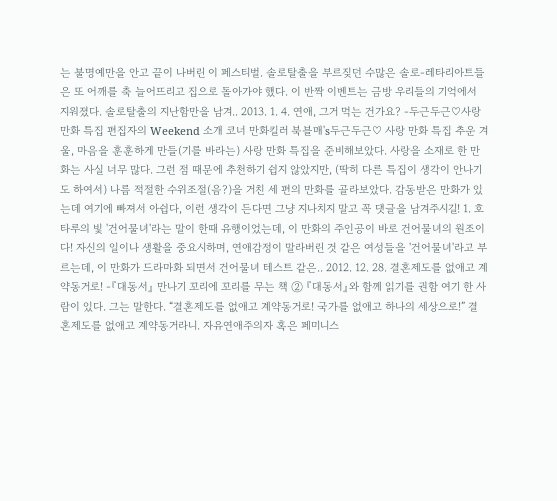는 불명예만을 안고 끝이 나버린 이 페스티벌. 솔로탈출을 부르짖던 수많은 솔로-레타리아트들은 또 어깨를 축 늘어뜨리고 집으로 돌아가야 했다. 이 반짝 이벤트는 금방 우리들의 기억에서 지워졌다. 솔로탈출의 지난함만을 남겨.. 2013. 1. 4. 연애, 그거 먹는 건가요? -두근두근♡사랑 만화 특집 편집자의 Weekend 소개 코너 만화킬러 북블매's두근두근♡ 사랑 만화 특집 추운 겨울, 마음을 훈훈하게 만들(기를 바라는) 사랑 만화 특집을 준비해보았다. 사랑을 소재로 한 만화는 사실 너무 많다. 그런 점 때문에 추천하기 쉽지 않았지만, (딱히 다른 특집이 생각이 안나기도 하여서) 나름 적절한 수위조절(음?)을 거친 세 편의 만화를 골라보았다. 감동받은 만화가 있는데 여기에 빠져서 아쉽다, 이런 생각이 든다면 그냥 지나치지 말고 꼭 댓글을 남겨주시길! 1. 호타루의 빛 '건어물녀'라는 말이 한때 유행이었는데, 이 만화의 주인공이 바로 건어물녀의 원조이다! 자신의 일이나 생활을 중요시하며, 연애감정이 말라버린 것 같은 여성들을 '건어물녀'라고 부르는데, 이 만화가 드라마화 되면서 건어물녀 테스트 같은.. 2012. 12. 28. 결혼제도를 없애고 계약동거로! -『대동서』 만나기 꼬리에 꼬리를 무는 책 ② 『대동서』와 함께 읽기를 권함 여기 한 사람이 있다. 그는 말한다. “결혼제도를 없애고 계약동거로! 국가를 없애고 하나의 세상으로!” 결혼제도를 없애고 계약동거라니. 자유연애주의자 혹은 페미니스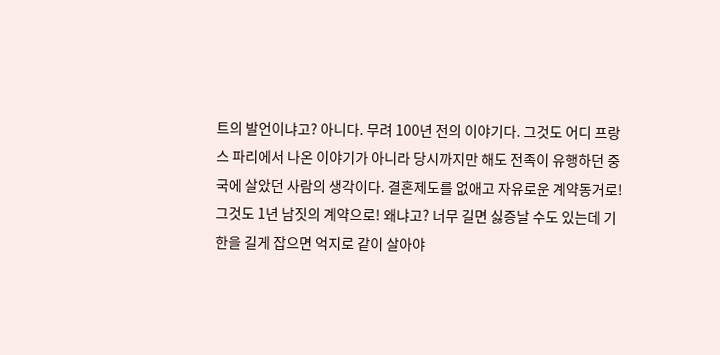트의 발언이냐고? 아니다. 무려 100년 전의 이야기다. 그것도 어디 프랑스 파리에서 나온 이야기가 아니라 당시까지만 해도 전족이 유행하던 중국에 살았던 사람의 생각이다. 결혼제도를 없애고 자유로운 계약동거로! 그것도 1년 남짓의 계약으로! 왜냐고? 너무 길면 싫증날 수도 있는데 기한을 길게 잡으면 억지로 같이 살아야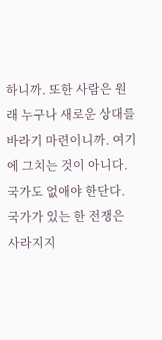하니까. 또한 사람은 원래 누구나 새로운 상대를 바라기 마련이니까. 여기에 그치는 것이 아니다. 국가도 없애야 한단다. 국가가 있는 한 전쟁은 사라지지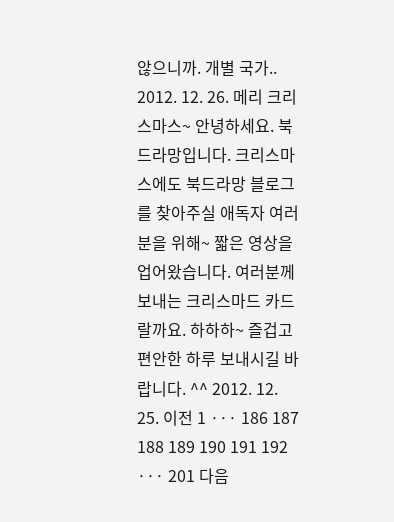않으니까. 개별 국가.. 2012. 12. 26. 메리 크리스마스~ 안녕하세요. 북드라망입니다. 크리스마스에도 북드라망 블로그를 찾아주실 애독자 여러분을 위해~ 짧은 영상을 업어왔습니다. 여러분께 보내는 크리스마드 카드랄까요. 하하하~ 즐겁고 편안한 하루 보내시길 바랍니다. ^^ 2012. 12. 25. 이전 1 ··· 186 187 188 189 190 191 192 ··· 201 다음